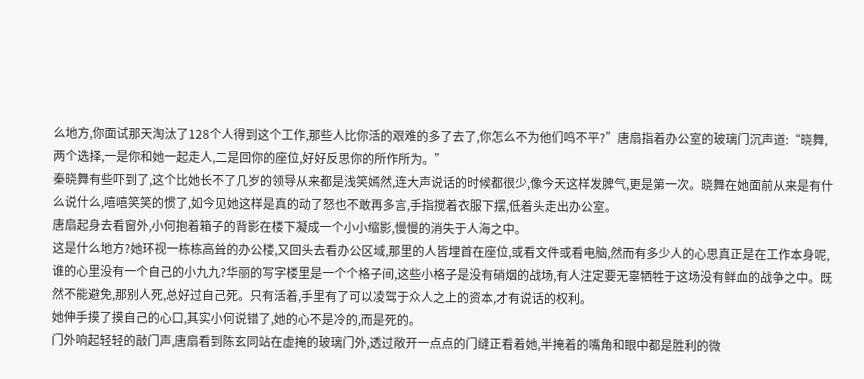么地方,你面试那天淘汰了128个人得到这个工作,那些人比你活的艰难的多了去了,你怎么不为他们鸣不平?”唐扇指着办公室的玻璃门沉声道:“晓舞,两个选择,一是你和她一起走人,二是回你的座位,好好反思你的所作所为。”
秦晓舞有些吓到了,这个比她长不了几岁的领导从来都是浅笑嫣然,连大声说话的时候都很少,像今天这样发脾气,更是第一次。晓舞在她面前从来是有什么说什么,嘻嘻笑笑的惯了,如今见她这样是真的动了怒也不敢再多言,手指搅着衣服下摆,低着头走出办公室。
唐扇起身去看窗外,小何抱着箱子的背影在楼下凝成一个小小缩影,慢慢的消失于人海之中。
这是什么地方?她环视一栋栋高耸的办公楼,又回头去看办公区域,那里的人皆埋首在座位,或看文件或看电脑,然而有多少人的心思真正是在工作本身呢,谁的心里没有一个自己的小九九?华丽的写字楼里是一个个格子间,这些小格子是没有硝烟的战场,有人注定要无辜牺牲于这场没有鲜血的战争之中。既然不能避免,那别人死,总好过自己死。只有活着,手里有了可以凌驾于众人之上的资本,才有说话的权利。
她伸手摸了摸自己的心口,其实小何说错了,她的心不是冷的,而是死的。
门外响起轻轻的敲门声,唐扇看到陈玄同站在虚掩的玻璃门外,透过敞开一点点的门缝正看着她,半掩着的嘴角和眼中都是胜利的微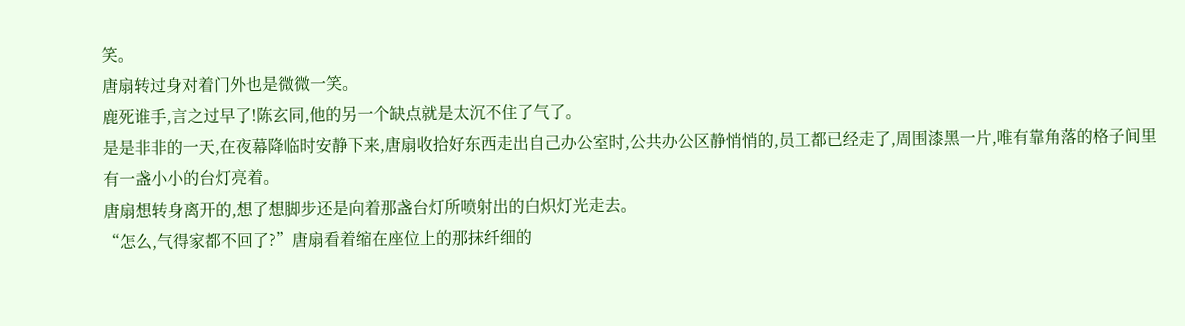笑。
唐扇转过身对着门外也是微微一笑。
鹿死谁手,言之过早了!陈玄同,他的另一个缺点就是太沉不住了气了。
是是非非的一天,在夜幕降临时安静下来,唐扇收拾好东西走出自己办公室时,公共办公区静悄悄的,员工都已经走了,周围漆黑一片,唯有靠角落的格子间里有一盏小小的台灯亮着。
唐扇想转身离开的,想了想脚步还是向着那盏台灯所喷射出的白炽灯光走去。
“怎么,气得家都不回了?”唐扇看着缩在座位上的那抹纤细的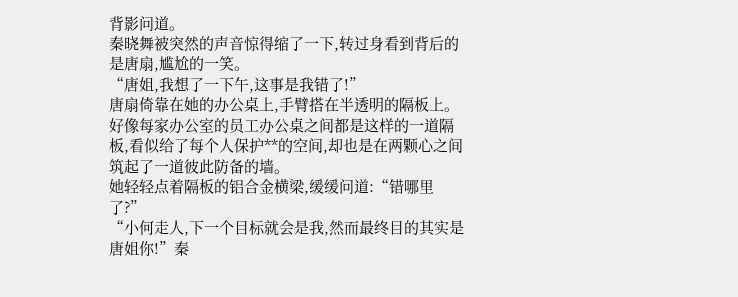背影问道。
秦晓舞被突然的声音惊得缩了一下,转过身看到背后的是唐扇,尴尬的一笑。
“唐姐,我想了一下午,这事是我错了!”
唐扇倚靠在她的办公桌上,手臂搭在半透明的隔板上。好像每家办公室的员工办公桌之间都是这样的一道隔板,看似给了每个人保护**的空间,却也是在两颗心之间筑起了一道彼此防备的墙。
她轻轻点着隔板的铝合金横梁,缓缓问道:“错哪里了?”
“小何走人,下一个目标就会是我,然而最终目的其实是唐姐你!”秦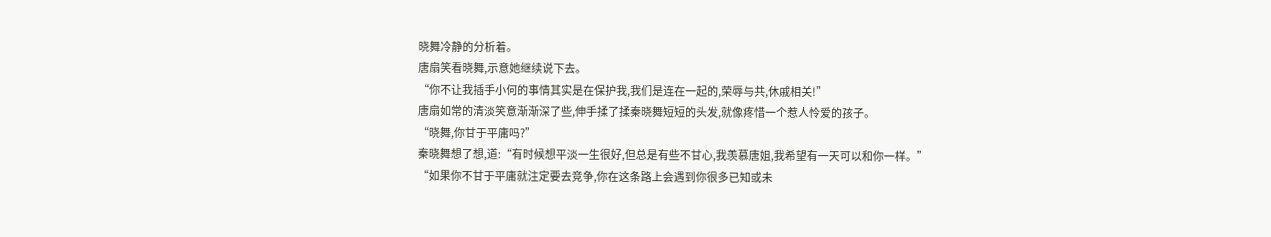晓舞冷静的分析着。
唐扇笑看晓舞,示意她继续说下去。
“你不让我插手小何的事情其实是在保护我,我们是连在一起的,荣辱与共,休戚相关!”
唐扇如常的清淡笑意渐渐深了些,伸手揉了揉秦晓舞短短的头发,就像疼惜一个惹人怜爱的孩子。
“晓舞,你甘于平庸吗?”
秦晓舞想了想,道:“有时候想平淡一生很好,但总是有些不甘心,我羡慕唐姐,我希望有一天可以和你一样。”
“如果你不甘于平庸就注定要去竞争,你在这条路上会遇到你很多已知或未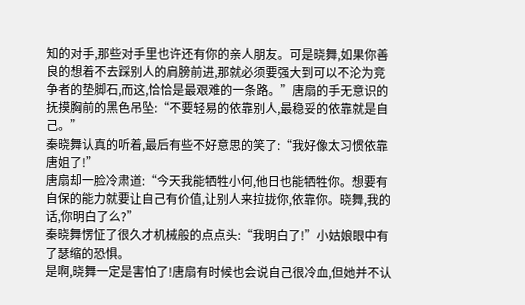知的对手,那些对手里也许还有你的亲人朋友。可是晓舞,如果你善良的想着不去踩别人的肩膀前进,那就必须要强大到可以不沦为竞争者的垫脚石,而这,恰恰是最艰难的一条路。”唐扇的手无意识的抚摸胸前的黑色吊坠:“不要轻易的依靠别人,最稳妥的依靠就是自己。”
秦晓舞认真的听着,最后有些不好意思的笑了:“我好像太习惯依靠唐姐了!”
唐扇却一脸冷肃道:“今天我能牺牲小何,他日也能牺牲你。想要有自保的能力就要让自己有价值,让别人来拉拢你,依靠你。晓舞,我的话,你明白了么?”
秦晓舞愣怔了很久才机械般的点点头:“我明白了!”小姑娘眼中有了瑟缩的恐惧。
是啊,晓舞一定是害怕了!唐扇有时候也会说自己很冷血,但她并不认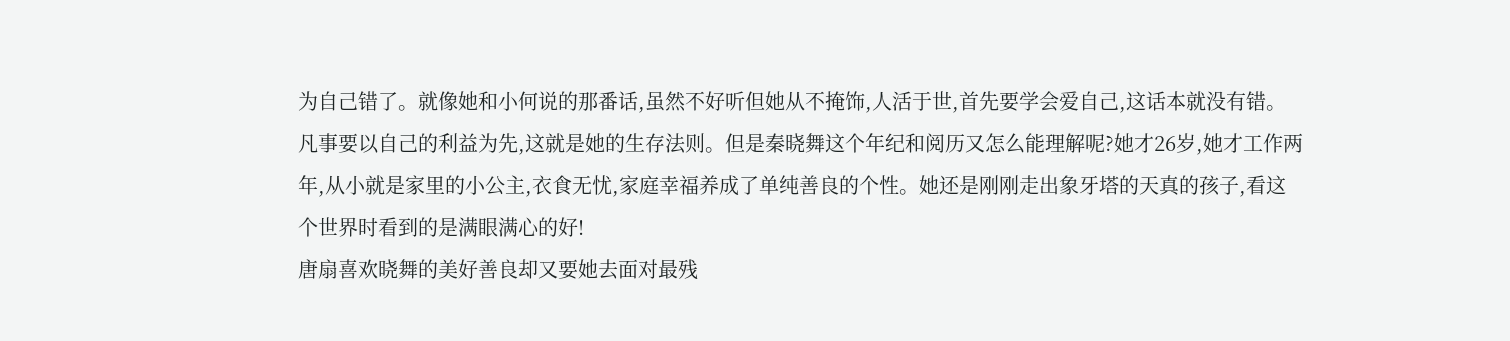为自己错了。就像她和小何说的那番话,虽然不好听但她从不掩饰,人活于世,首先要学会爱自己,这话本就没有错。凡事要以自己的利益为先,这就是她的生存法则。但是秦晓舞这个年纪和阅历又怎么能理解呢?她才26岁,她才工作两年,从小就是家里的小公主,衣食无忧,家庭幸福养成了单纯善良的个性。她还是刚刚走出象牙塔的天真的孩子,看这个世界时看到的是满眼满心的好!
唐扇喜欢晓舞的美好善良却又要她去面对最残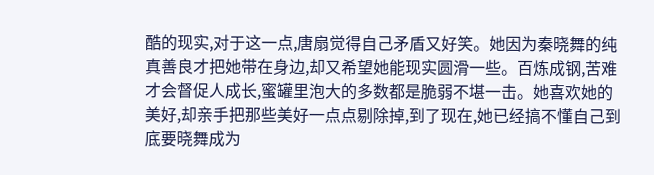酷的现实,对于这一点,唐扇觉得自己矛盾又好笑。她因为秦晓舞的纯真善良才把她带在身边,却又希望她能现实圆滑一些。百炼成钢,苦难才会督促人成长,蜜罐里泡大的多数都是脆弱不堪一击。她喜欢她的美好,却亲手把那些美好一点点剔除掉,到了现在,她已经搞不懂自己到底要晓舞成为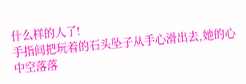什么样的人了!
手指间把玩着的石头坠子从手心滑出去,她的心中空落落